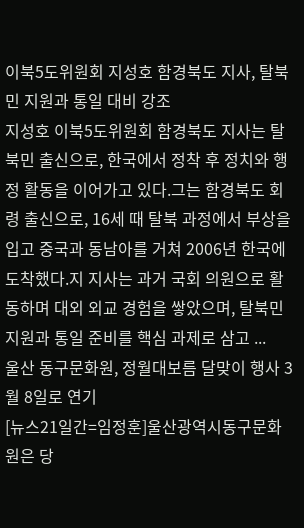이북5도위원회 지성호 함경북도 지사, 탈북민 지원과 통일 대비 강조
지성호 이북5도위원회 함경북도 지사는 탈북민 출신으로, 한국에서 정착 후 정치와 행정 활동을 이어가고 있다.그는 함경북도 회령 출신으로, 16세 때 탈북 과정에서 부상을 입고 중국과 동남아를 거쳐 2006년 한국에 도착했다.지 지사는 과거 국회 의원으로 활동하며 대외 외교 경험을 쌓았으며, 탈북민 지원과 통일 준비를 핵심 과제로 삼고 ...
울산 동구문화원, 정월대보름 달맞이 행사 3월 8일로 연기
[뉴스21일간=임정훈]울산광역시동구문화원은 당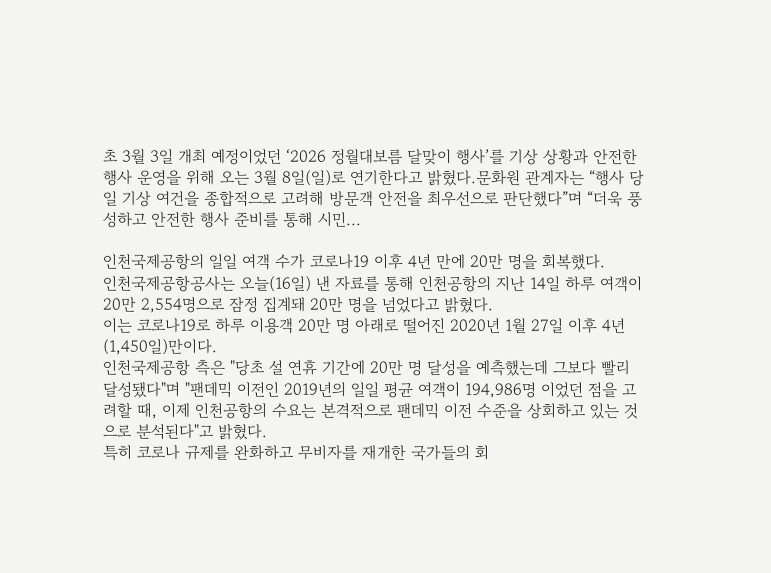초 3월 3일 개최 예정이었던 ‘2026 정월대보름 달맞이 행사’를 기상 상황과 안전한 행사 운영을 위해 오는 3월 8일(일)로 연기한다고 밝혔다.문화원 관계자는 “행사 당일 기상 여건을 종합적으로 고려해 방문객 안전을 최우선으로 판단했다”며 “더욱 풍성하고 안전한 행사 준비를 통해 시민...

인천국제공항의 일일 여객 수가 코로나19 이후 4년 만에 20만 명을 회복했다.
인천국제공항공사는 오늘(16일) 낸 자료를 통해 인천공항의 지난 14일 하루 여객이 20만 2,554명으로 잠정 집계돼 20만 명을 넘었다고 밝혔다.
이는 코로나19로 하루 이용객 20만 명 아래로 떨어진 2020년 1월 27일 이후 4년(1,450일)만이다.
인천국제공항 측은 "당초 설 연휴 기간에 20만 명 달성을 예측했는데 그보다 빨리 달성됐다"며 "팬데믹 이전인 2019년의 일일 평균 여객이 194,986명 이었던 점을 고려할 때, 이제 인천공항의 수요는 본격적으로 팬데믹 이전 수준을 상회하고 있는 것으로 분석된다"고 밝혔다.
특히 코로나 규제를 완화하고 무비자를 재개한 국가들의 회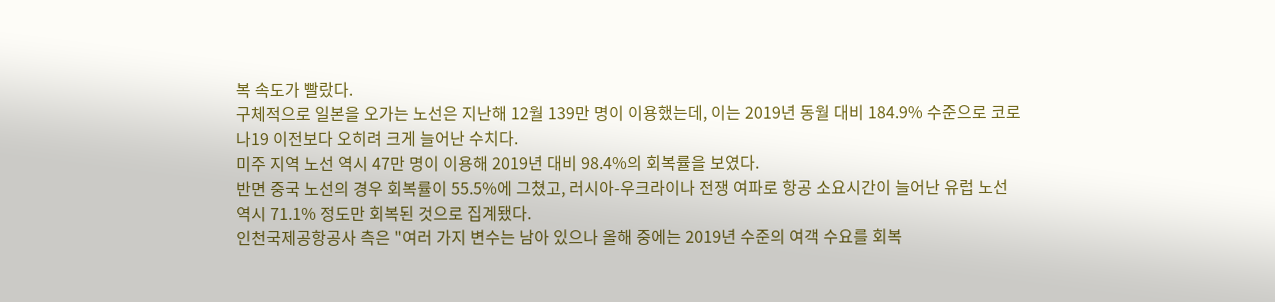복 속도가 빨랐다.
구체적으로 일본을 오가는 노선은 지난해 12월 139만 명이 이용했는데, 이는 2019년 동월 대비 184.9% 수준으로 코로나19 이전보다 오히려 크게 늘어난 수치다.
미주 지역 노선 역시 47만 명이 이용해 2019년 대비 98.4%의 회복률을 보였다.
반면 중국 노선의 경우 회복률이 55.5%에 그쳤고, 러시아-우크라이나 전쟁 여파로 항공 소요시간이 늘어난 유럽 노선 역시 71.1% 정도만 회복된 것으로 집계됐다.
인천국제공항공사 측은 "여러 가지 변수는 남아 있으나 올해 중에는 2019년 수준의 여객 수요를 회복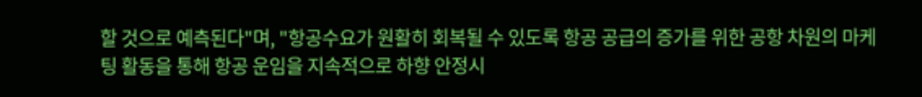할 것으로 예측된다"며, "항공수요가 원활히 회복될 수 있도록 항공 공급의 증가를 위한 공항 차원의 마케팅 활동을 통해 항공 운임을 지속적으로 하향 안정시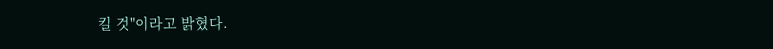킬 것"이라고 밝혔다.